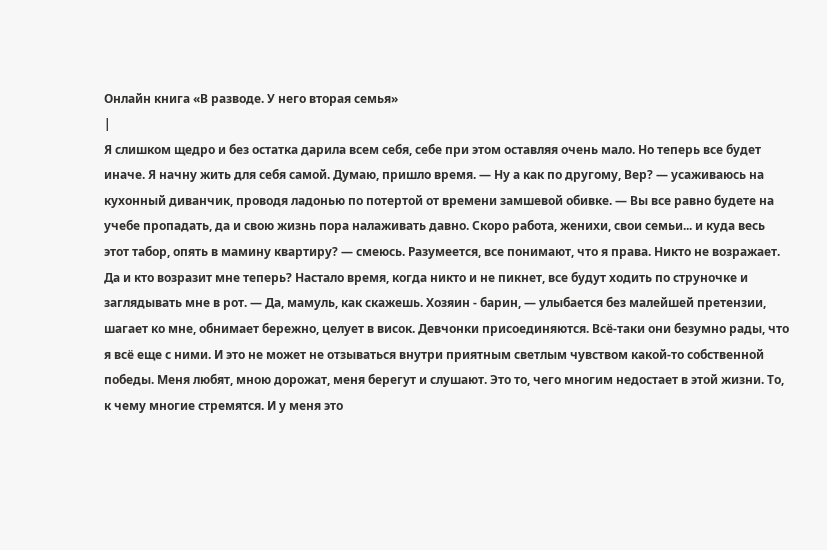Онлайн книга «В разводе. У него вторая семья»
|
Я слишком щедро и без остатка дарила всем себя, себе при этом оставляя очень мало. Но теперь все будет иначе. Я начну жить для себя самой. Думаю, пришло время. — Ну а как по другому, Вер? — усаживаюсь на кухонный диванчик, проводя ладонью по потертой от времени замшевой обивке. — Вы все равно будете на учебе пропадать, да и свою жизнь пора налаживать давно. Скоро работа, женихи, свои семьи... и куда весь этот табор, опять в мамину квартиру? — смеюсь. Разумеется, все понимают, что я права. Никто не возражает. Да и кто возразит мне теперь? Настало время, когда никто и не пикнет, все будут ходить по струночке и заглядывать мне в рот. — Да, мамуль, как скажешь. Хозяин - барин, — улыбается без малейшей претензии, шагает ко мне, обнимает бережно, целует в висок. Девчонки присоединяются. Всё-таки они безумно рады, что я всё еще с ними. И это не может не отзываться внутри приятным светлым чувством какой-то собственной победы. Меня любят, мною дорожат, меня берегут и слушают. Это то, чего многим недостает в этой жизни. То, к чему многие стремятся. И у меня это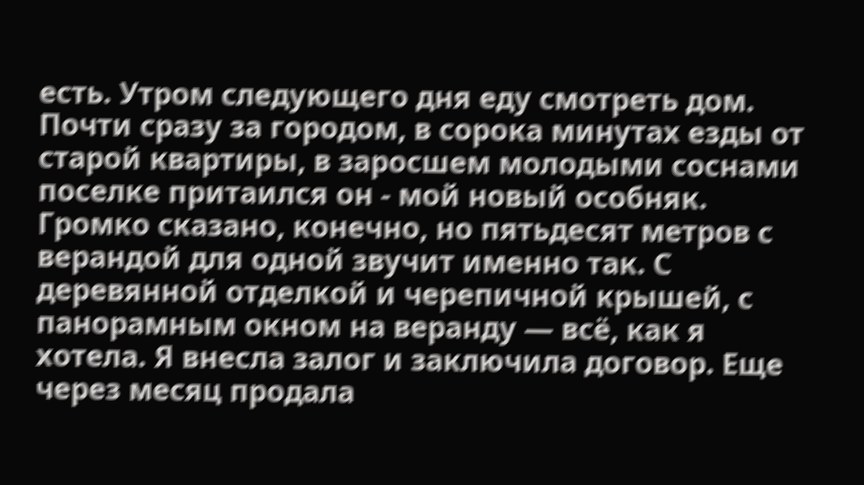есть. Утром следующего дня еду смотреть дом. Почти сразу за городом, в сорока минутах езды от старой квартиры, в заросшем молодыми соснами поселке притаился он - мой новый особняк. Громко сказано, конечно, но пятьдесят метров с верандой для одной звучит именно так. С деревянной отделкой и черепичной крышей, с панорамным окном на веранду — всё, как я хотела. Я внесла залог и заключила договор. Еще через месяц продала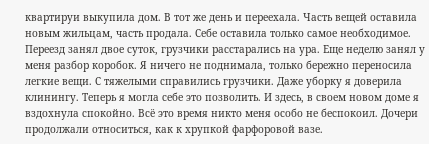квартируи выкупила дом. В тот же день и переехала. Часть вещей оставила новым жильцам, часть продала. Себе оставила только самое необходимое. Переезд занял двое суток, грузчики расстарались на ура. Еще неделю занял у меня разбор коробок. Я ничего не поднимала, только бережно переносила легкие вещи. С тяжелыми справились грузчики. Даже уборку я доверила клинингу. Теперь я могла себе это позволить. И здесь, в своем новом доме я вздохнула спокойно. Всё это время никто меня особо не беспокоил. Дочери продолжали относиться, как к хрупкой фарфоровой вазе.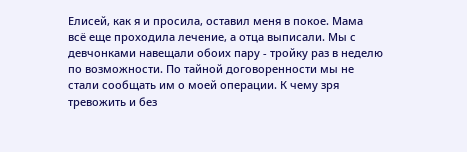Елисей, как я и просила, оставил меня в покое. Мама всё еще проходила лечение, а отца выписали. Мы с девчонками навещали обоих пару - тройку раз в неделю по возможности. По тайной договоренности мы не стали сообщать им о моей операции. К чему зря тревожить и без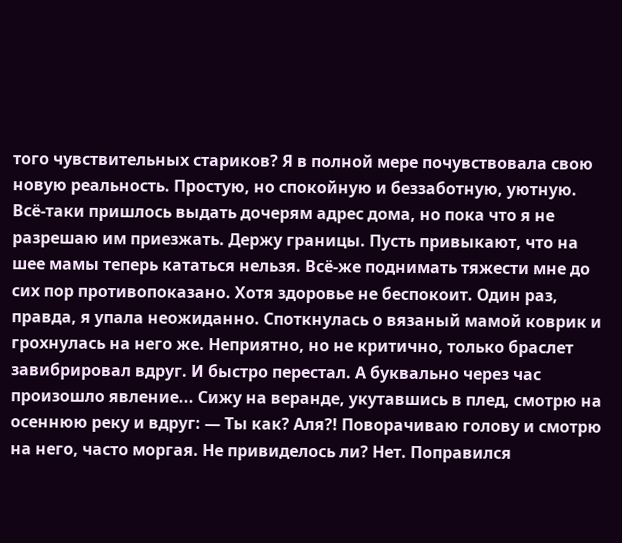того чувствительных стариков? Я в полной мере почувствовала свою новую реальность. Простую, но спокойную и беззаботную, уютную. Всё-таки пришлось выдать дочерям адрес дома, но пока что я не разрешаю им приезжать. Держу границы. Пусть привыкают, что на шее мамы теперь кататься нельзя. Всё-же поднимать тяжести мне до сих пор противопоказано. Хотя здоровье не беспокоит. Один раз, правда, я упала неожиданно. Споткнулась о вязаный мамой коврик и грохнулась на него же. Неприятно, но не критично, только браслет завибрировал вдруг. И быстро перестал. А буквально через час произошло явление... Сижу на веранде, укутавшись в плед, смотрю на осеннюю реку и вдруг: — Ты как? Аля?! Поворачиваю голову и смотрю на него, часто моргая. Не привиделось ли? Нет. Поправился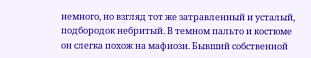немного, но взгляд тот же затравленный и усталый, подбородок небритый. В темном пальто и костюме он слегка похож на мафиози. Бывший собственной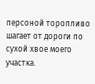персоной торопливо шагает от дороги по сухой хвое моего участка.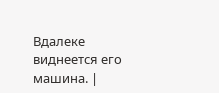Вдалеке виднеется его машина. |